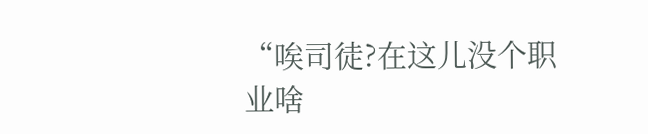“唉司徒?在这儿没个职业啥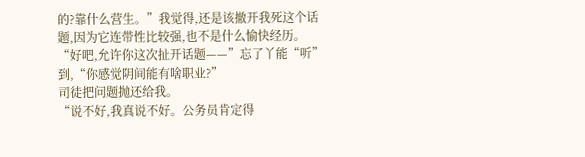的?靠什么营生。”我觉得,还是该撤开我死这个话题,因为它连带性比较强,也不是什么愉快经历。
“好吧,允许你这次扯开话题——”忘了丫能“听”到,“你感觉阴间能有啥职业?”
司徒把问题抛还给我。
“说不好,我真说不好。公务员肯定得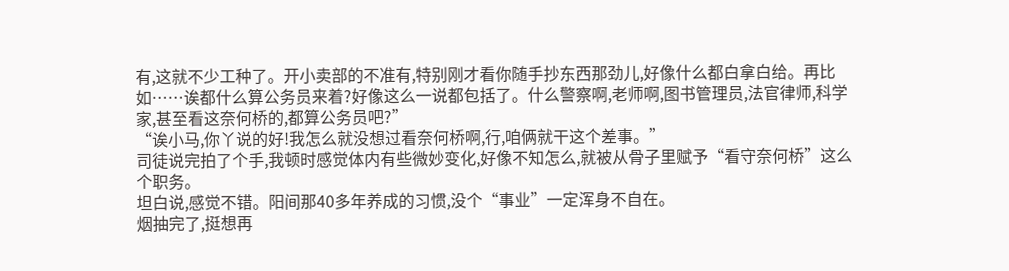有,这就不少工种了。开小卖部的不准有,特别刚才看你随手抄东西那劲儿,好像什么都白拿白给。再比如……诶都什么算公务员来着?好像这么一说都包括了。什么警察啊,老师啊,图书管理员,法官律师,科学家,甚至看这奈何桥的,都算公务员吧?”
“诶小马,你丫说的好!我怎么就没想过看奈何桥啊,行,咱俩就干这个差事。”
司徒说完拍了个手,我顿时感觉体内有些微妙变化,好像不知怎么,就被从骨子里赋予“看守奈何桥”这么个职务。
坦白说,感觉不错。阳间那40多年养成的习惯,没个“事业”一定浑身不自在。
烟抽完了,挺想再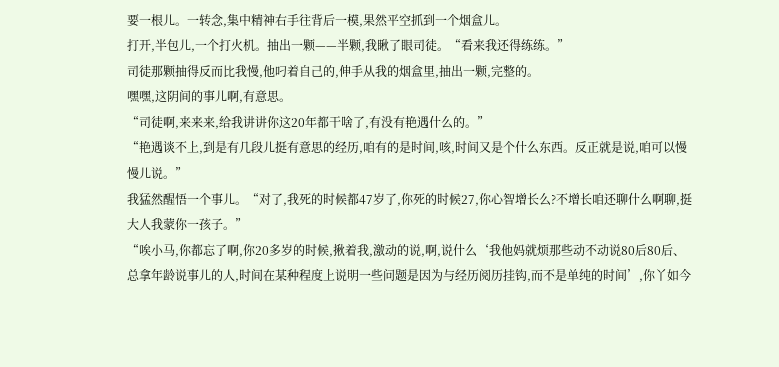要一根儿。一转念,集中精神右手往背后一模,果然平空抓到一个烟盒儿。
打开,半包儿,一个打火机。抽出一颗——半颗,我瞅了眼司徒。“看来我还得练练。”
司徒那颗抽得反而比我慢,他叼着自己的,伸手从我的烟盒里,抽出一颗,完整的。
嘿嘿,这阴间的事儿啊,有意思。
“司徒啊,来来来,给我讲讲你这20年都干啥了,有没有艳遇什么的。”
“艳遇谈不上,到是有几段儿挺有意思的经历,咱有的是时间,咳,时间又是个什么东西。反正就是说,咱可以慢慢儿说。”
我猛然醒悟一个事儿。“对了,我死的时候都47岁了,你死的时候27,你心智增长么?不增长咱还聊什么啊聊,挺大人我蒙你一孩子。”
“唉小马,你都忘了啊,你20多岁的时候,揪着我,激动的说,啊,说什么‘我他妈就烦那些动不动说80后80后、总拿年龄说事儿的人,时间在某种程度上说明一些问题是因为与经历阅历挂钩,而不是单纯的时间’,你丫如今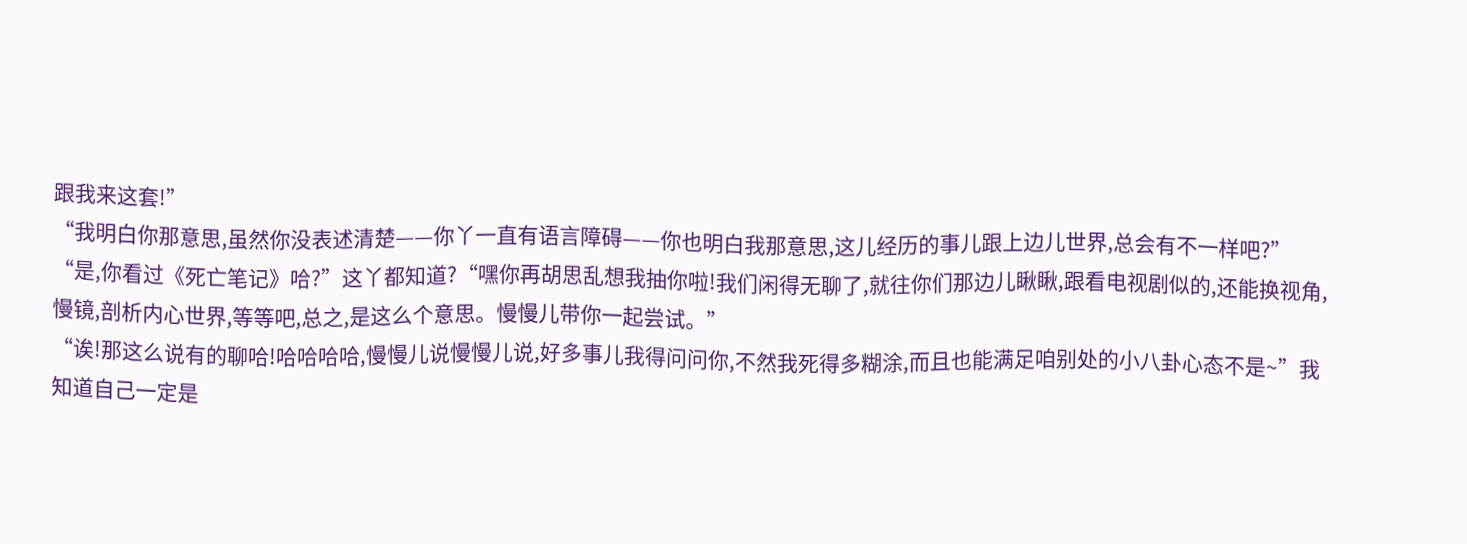跟我来这套!”
“我明白你那意思,虽然你没表述清楚——你丫一直有语言障碍——你也明白我那意思,这儿经历的事儿跟上边儿世界,总会有不一样吧?”
“是,你看过《死亡笔记》哈?”这丫都知道?“嘿你再胡思乱想我抽你啦!我们闲得无聊了,就往你们那边儿瞅瞅,跟看电视剧似的,还能换视角,慢镜,剖析内心世界,等等吧,总之,是这么个意思。慢慢儿带你一起尝试。”
“诶!那这么说有的聊哈!哈哈哈哈,慢慢儿说慢慢儿说,好多事儿我得问问你,不然我死得多糊涂,而且也能满足咱别处的小八卦心态不是~”我知道自己一定是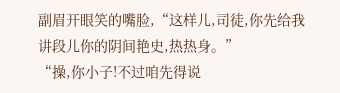副眉开眼笑的嘴脸,“这样儿,司徒,你先给我讲段儿你的阴间艳史,热热身。”
“操,你小子!不过咱先得说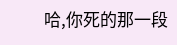哈,你死的那一段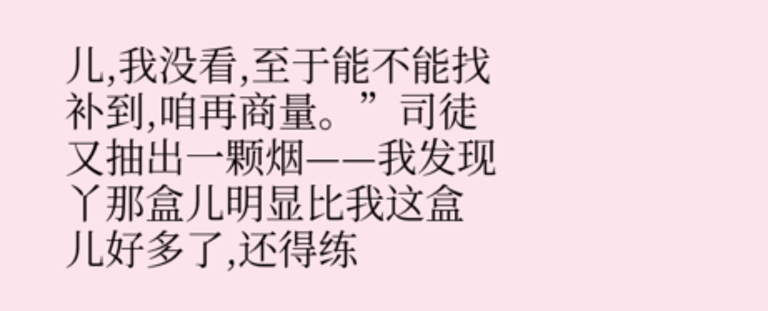儿,我没看,至于能不能找补到,咱再商量。”司徒又抽出一颗烟——我发现丫那盒儿明显比我这盒儿好多了,还得练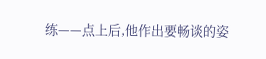练——点上后,他作出要畅谈的姿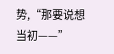势,“那要说想当初——”